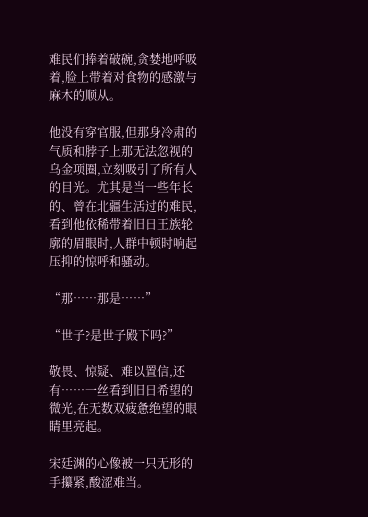难民们捧着破碗,贪婪地呼吸着,脸上带着对食物的感激与麻木的顺从。

他没有穿官服,但那身冷肃的气质和脖子上那无法忽视的乌金项圈,立刻吸引了所有人的目光。尤其是当一些年长的、曾在北疆生活过的难民,看到他依稀带着旧日王族轮廓的眉眼时,人群中顿时响起压抑的惊呼和骚动。

“那……那是……”

“世子?是世子殿下吗?”

敬畏、惊疑、难以置信,还有……一丝看到旧日希望的微光,在无数双疲惫绝望的眼睛里亮起。

宋廷渊的心像被一只无形的手攥紧,酸涩难当。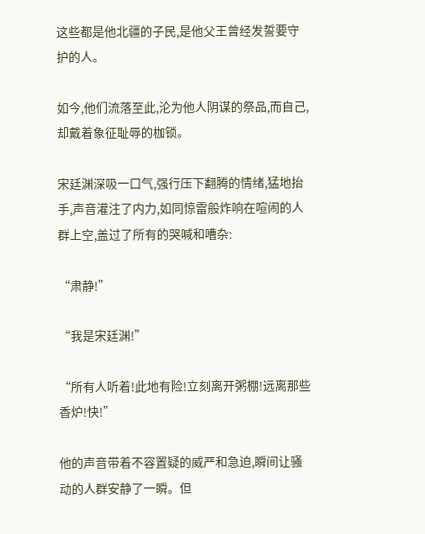这些都是他北疆的子民,是他父王曾经发誓要守护的人。

如今,他们流落至此,沦为他人阴谋的祭品,而自己,却戴着象征耻辱的枷锁。

宋廷渊深吸一口气,强行压下翻腾的情绪,猛地抬手,声音灌注了内力,如同惊雷般炸响在喧闹的人群上空,盖过了所有的哭喊和嘈杂:

“肃静!”

“我是宋廷渊!”

“所有人听着!此地有险!立刻离开粥棚!远离那些香炉!快!”

他的声音带着不容置疑的威严和急迫,瞬间让骚动的人群安静了一瞬。但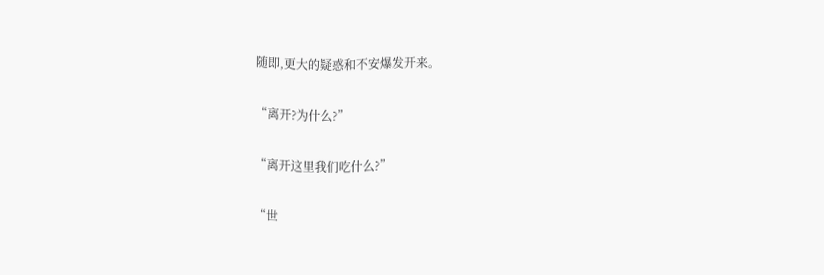随即,更大的疑惑和不安爆发开来。

“离开?为什么?”

“离开这里我们吃什么?”

“世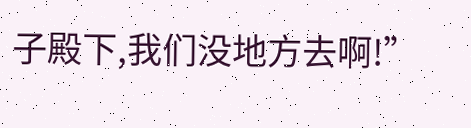子殿下,我们没地方去啊!”